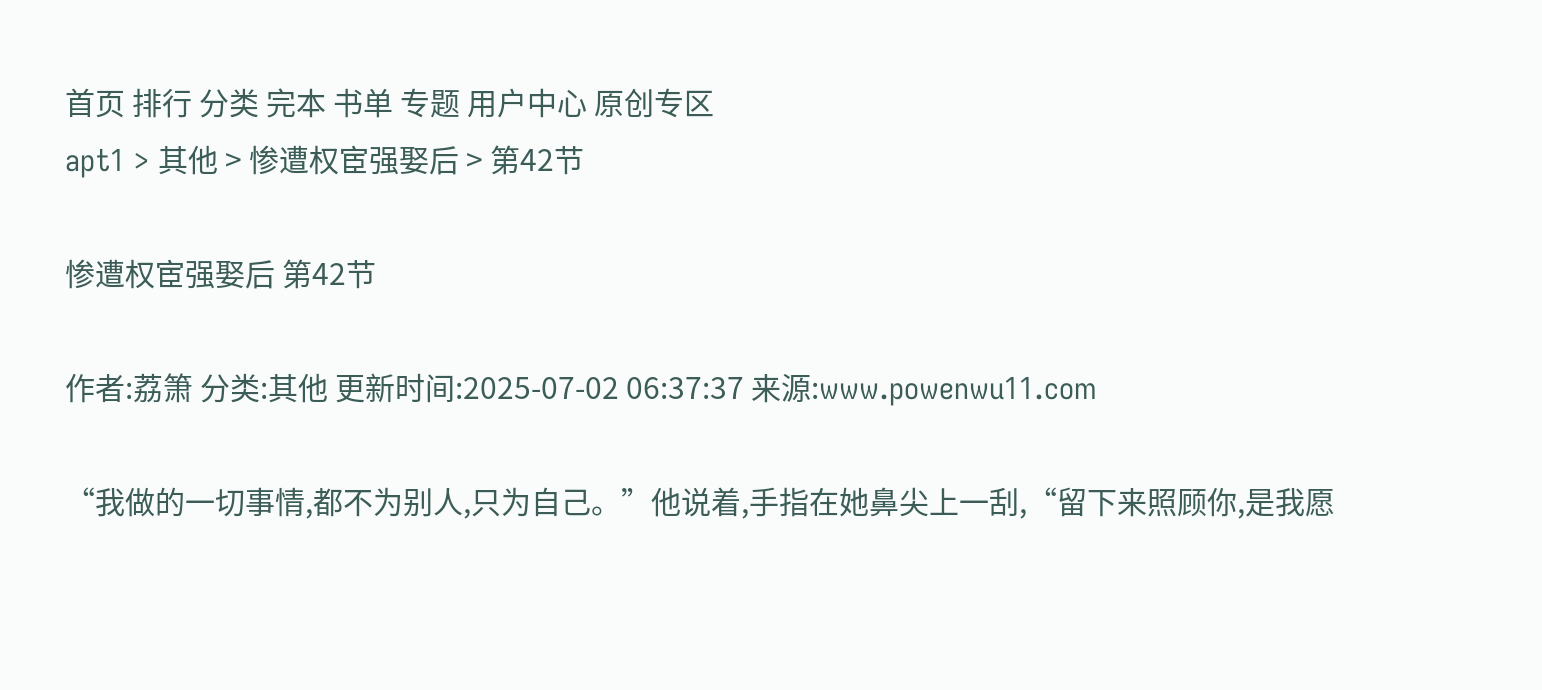首页 排行 分类 完本 书单 专题 用户中心 原创专区
apt1 > 其他 > 惨遭权宦强娶后 > 第42节

惨遭权宦强娶后 第42节

作者:荔箫 分类:其他 更新时间:2025-07-02 06:37:37 来源:www.powenwu11.com

“我做的一切事情,都不为别人,只为自己。”他说着,手指在她鼻尖上一刮,“留下来照顾你,是我愿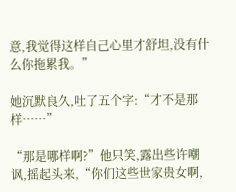意,我觉得这样自己心里才舒坦,没有什么你拖累我。”

她沉默良久,吐了五个字:“才不是那样……”

“那是哪样啊?”他只笑,露出些许嘲讽,摇起头来,“你们这些世家贵女啊,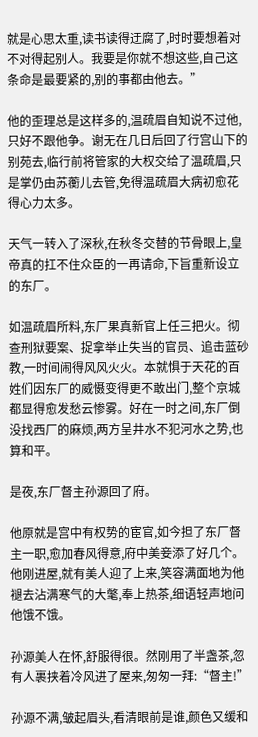就是心思太重,读书读得迂腐了,时时要想着对不对得起别人。我要是你就不想这些,自己这条命是最要紧的,别的事都由他去。”

他的歪理总是这样多的,温疏眉自知说不过他,只好不跟他争。谢无在几日后回了行宫山下的别苑去,临行前将管家的大权交给了温疏眉,只是掌仍由苏蘅儿去管,免得温疏眉大病初愈花得心力太多。

天气一转入了深秋,在秋冬交替的节骨眼上,皇帝真的扛不住众臣的一再请命,下旨重新设立的东厂。

如温疏眉所料,东厂果真新官上任三把火。彻查刑狱要案、捉拿举止失当的官员、追击蓝砂教,一时间闹得风风火火。本就惧于天花的百姓们因东厂的威慑变得更不敢出门,整个京城都显得愈发愁云惨雾。好在一时之间,东厂倒没找西厂的麻烦,两方呈井水不犯河水之势,也算和平。

是夜,东厂督主孙源回了府。

他原就是宫中有权势的宦官,如今担了东厂督主一职,愈加春风得意,府中美妾添了好几个。他刚进屋,就有美人迎了上来,笑容满面地为他褪去沾满寒气的大氅,奉上热茶,细语轻声地问他饿不饿。

孙源美人在怀,舒服得很。然刚用了半盏茶,忽有人裹挟着冷风进了屋来,匆匆一拜:“督主!”

孙源不满,皱起眉头,看清眼前是谁,颜色又缓和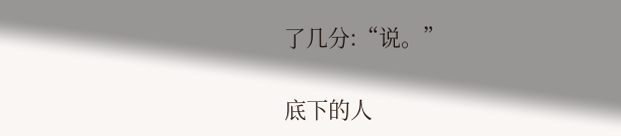了几分:“说。”

底下的人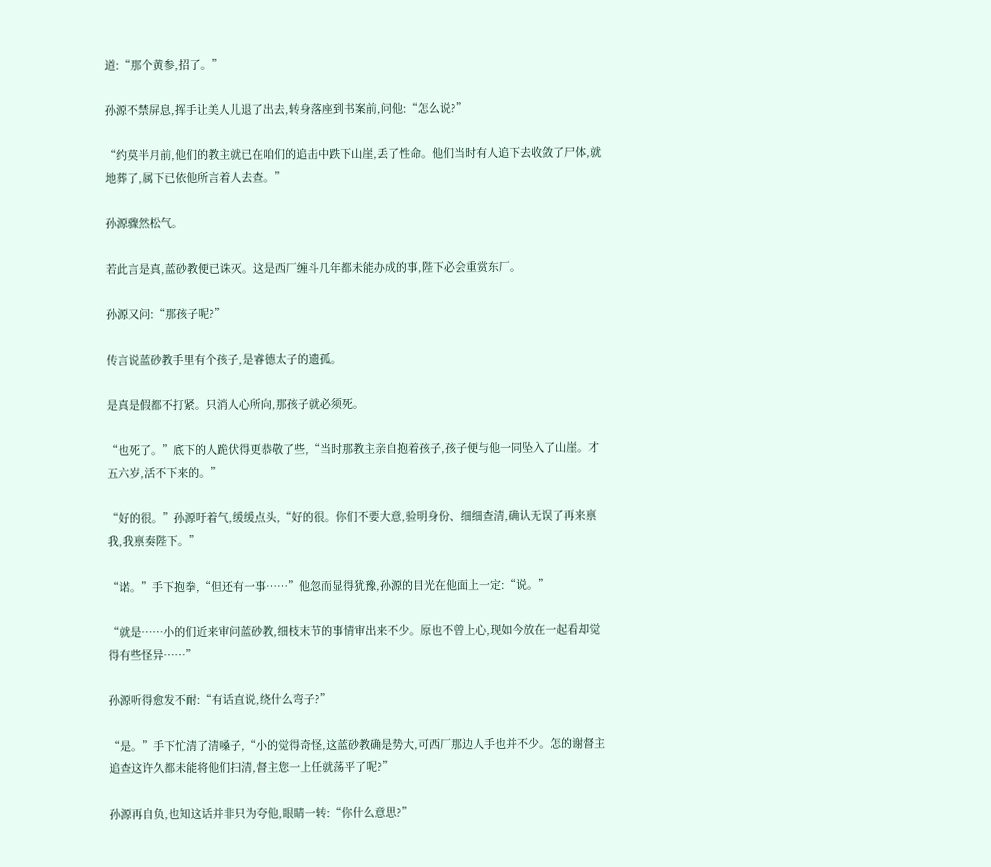道:“那个黄参,招了。”

孙源不禁屏息,挥手让美人儿退了出去,转身落座到书案前,问他:“怎么说?”

“约莫半月前,他们的教主就已在咱们的追击中跌下山崖,丢了性命。他们当时有人追下去收敛了尸体,就地葬了,属下已依他所言着人去查。”

孙源骤然松气。

若此言是真,蓝砂教便已诛灭。这是西厂缠斗几年都未能办成的事,陛下必会重赏东厂。

孙源又问:“那孩子呢?”

传言说蓝砂教手里有个孩子,是睿德太子的遗孤。

是真是假都不打紧。只消人心所向,那孩子就必须死。

“也死了。”底下的人跪伏得更恭敬了些,“当时那教主亲自抱着孩子,孩子便与他一同坠入了山崖。才五六岁,活不下来的。”

“好的很。”孙源吁着气,缓缓点头,“好的很。你们不要大意,验明身份、细细查清,确认无误了再来禀我,我禀奏陛下。”

“诺。”手下抱拳,“但还有一事……”他忽而显得犹豫,孙源的目光在他面上一定:“说。”

“就是……小的们近来审问蓝砂教,细枝末节的事情审出来不少。原也不曾上心,现如今放在一起看却觉得有些怪异……”

孙源听得愈发不耐:“有话直说,绕什么弯子?”

“是。”手下忙清了清嗓子,“小的觉得奇怪,这蓝砂教确是势大,可西厂那边人手也并不少。怎的谢督主追查这许久都未能将他们扫清,督主您一上任就荡平了呢?”

孙源再自负,也知这话并非只为夸他,眼睛一转:“你什么意思?”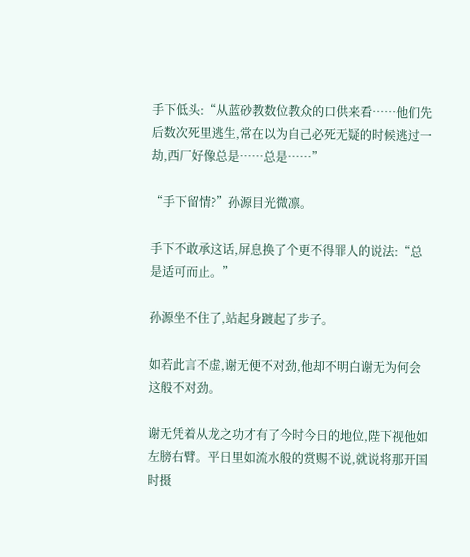手下低头:“从蓝砂教数位教众的口供来看……他们先后数次死里逃生,常在以为自己必死无疑的时候逃过一劫,西厂好像总是……总是……”

“手下留情?”孙源目光微凛。

手下不敢承这话,屏息换了个更不得罪人的说法:“总是适可而止。”

孙源坐不住了,站起身踱起了步子。

如若此言不虚,谢无便不对劲,他却不明白谢无为何会这般不对劲。

谢无凭着从龙之功才有了今时今日的地位,陛下视他如左膀右臂。平日里如流水般的赏赐不说,就说将那开国时摄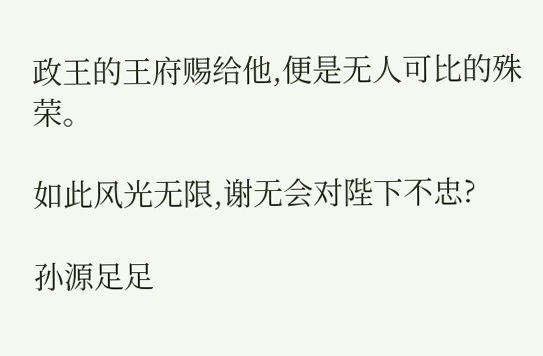政王的王府赐给他,便是无人可比的殊荣。

如此风光无限,谢无会对陛下不忠?

孙源足足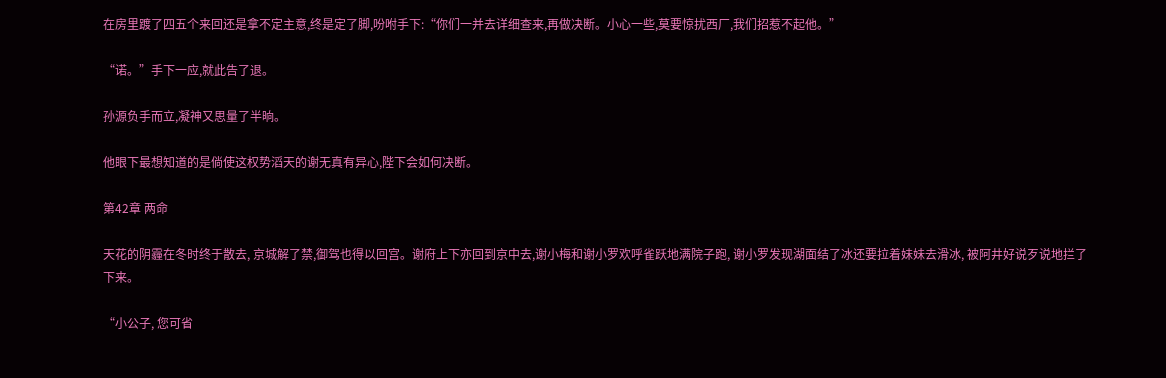在房里踱了四五个来回还是拿不定主意,终是定了脚,吩咐手下:“你们一并去详细查来,再做决断。小心一些,莫要惊扰西厂,我们招惹不起他。”

“诺。”手下一应,就此告了退。

孙源负手而立,凝神又思量了半晌。

他眼下最想知道的是倘使这权势滔天的谢无真有异心,陛下会如何决断。

第42章 两命

天花的阴霾在冬时终于散去, 京城解了禁,御驾也得以回宫。谢府上下亦回到京中去,谢小梅和谢小罗欢呼雀跃地满院子跑, 谢小罗发现湖面结了冰还要拉着妹妹去滑冰, 被阿井好说歹说地拦了下来。

“小公子, 您可省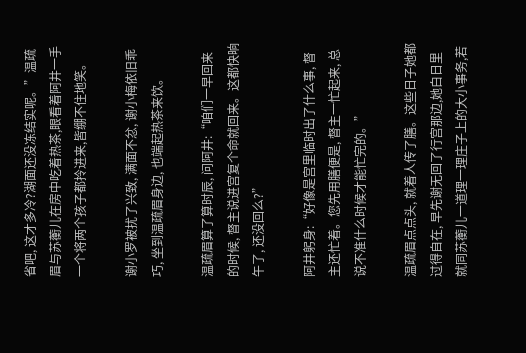省吧, 这才多冷?湖面还没冻结实呢。”温疏眉与苏蘅儿在房中吃着热茶,眼看着阿井一手一个将两个孩子都拎进来,皆绷不住地笑。

谢小罗被扰了兴致, 满面不忿, 谢小梅依旧乖巧, 坐到温疏眉身边, 也端起热茶来饮。

温疏眉算了算时辰, 问阿井:“咱们一早回来的时候, 督主说进宫复个命就回来。这都快晌午了, 还没回么?”

阿井躬身:“好像是宫里临时出了什么事, 督主还忙着。您先用膳便是, 督主一忙起来, 总说不准什么时候才能忙完的。”

温疏眉点点头, 就着人传了膳。这些日子她都过得自在, 早先谢无回了行宫那边,她白日里就同苏蘅儿一道理一理庄子上的大小事务,若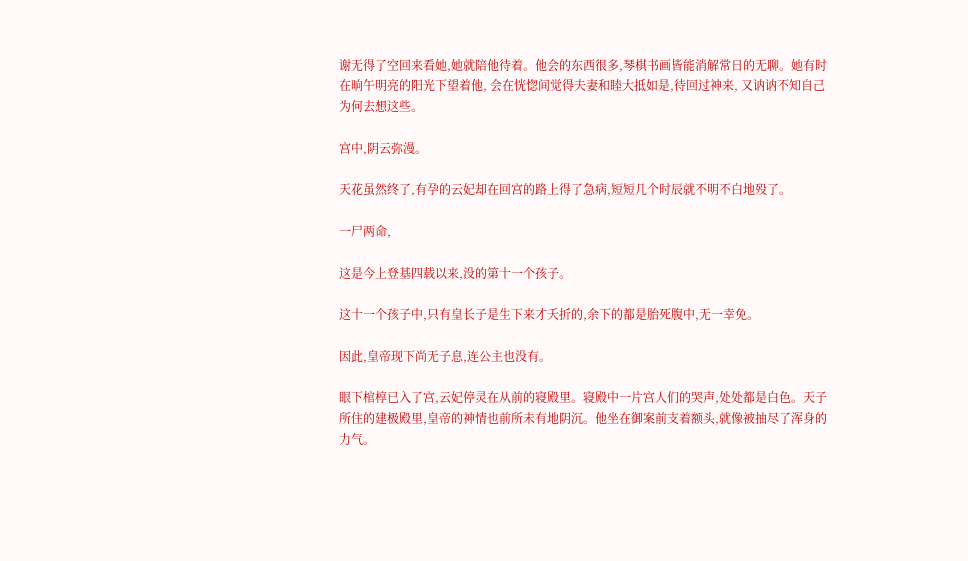谢无得了空回来看她,她就陪他待着。他会的东西很多,琴棋书画皆能消解常日的无聊。她有时在晌午明亮的阳光下望着他, 会在恍惚间觉得夫妻和睦大抵如是,待回过神来, 又讷讷不知自己为何去想这些。

宫中,阴云弥漫。

天花虽然终了,有孕的云妃却在回宫的路上得了急病,短短几个时辰就不明不白地殁了。

一尸两命,

这是今上登基四载以来,没的第十一个孩子。

这十一个孩子中,只有皇长子是生下来才夭折的,余下的都是胎死腹中,无一幸免。

因此,皇帝现下尚无子息,连公主也没有。

眼下棺椁已入了宫,云妃停灵在从前的寝殿里。寝殿中一片宫人们的哭声,处处都是白色。天子所住的建极殿里,皇帝的神情也前所未有地阴沉。他坐在御案前支着额头,就像被抽尽了浑身的力气。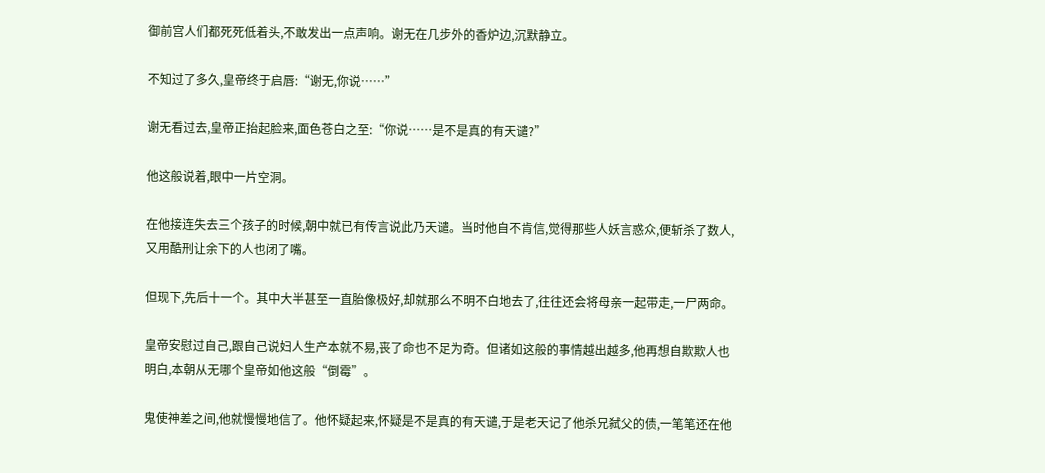御前宫人们都死死低着头,不敢发出一点声响。谢无在几步外的香炉边,沉默静立。

不知过了多久,皇帝终于启唇:“谢无,你说……”

谢无看过去,皇帝正抬起脸来,面色苍白之至:“你说……是不是真的有天谴?”

他这般说着,眼中一片空洞。

在他接连失去三个孩子的时候,朝中就已有传言说此乃天谴。当时他自不肯信,觉得那些人妖言惑众,便斩杀了数人,又用酷刑让余下的人也闭了嘴。

但现下,先后十一个。其中大半甚至一直胎像极好,却就那么不明不白地去了,往往还会将母亲一起带走,一尸两命。

皇帝安慰过自己,跟自己说妇人生产本就不易,丧了命也不足为奇。但诸如这般的事情越出越多,他再想自欺欺人也明白,本朝从无哪个皇帝如他这般“倒霉”。

鬼使神差之间,他就慢慢地信了。他怀疑起来,怀疑是不是真的有天谴,于是老天记了他杀兄弑父的债,一笔笔还在他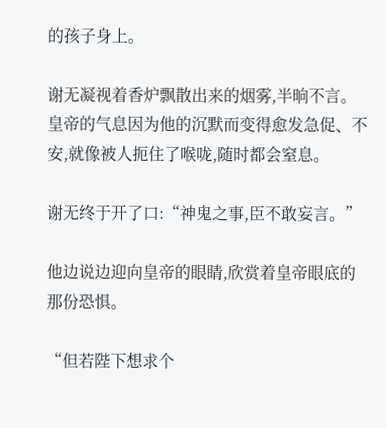的孩子身上。

谢无凝视着香炉飘散出来的烟雾,半晌不言。皇帝的气息因为他的沉默而变得愈发急促、不安,就像被人扼住了喉咙,随时都会窒息。

谢无终于开了口:“神鬼之事,臣不敢妄言。”

他边说边迎向皇帝的眼睛,欣赏着皇帝眼底的那份恐惧。

“但若陛下想求个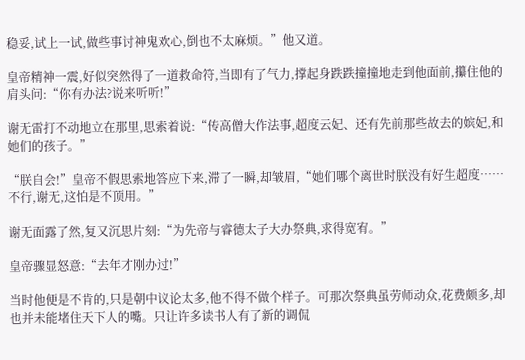稳妥,试上一试,做些事讨神鬼欢心,倒也不太麻烦。”他又道。

皇帝精神一震,好似突然得了一道救命符,当即有了气力,撑起身跌跌撞撞地走到他面前,攥住他的肩头问:“你有办法?说来听听!”

谢无雷打不动地立在那里,思索着说:“传高僧大作法事,超度云妃、还有先前那些故去的嫔妃,和她们的孩子。”

“朕自会!”皇帝不假思索地答应下来,滞了一瞬,却皱眉,“她们哪个离世时朕没有好生超度……不行,谢无,这怕是不顶用。”

谢无面露了然,复又沉思片刻:“为先帝与睿德太子大办祭典,求得宽宥。”

皇帝骤显怒意:“去年才刚办过!”

当时他便是不肯的,只是朝中议论太多,他不得不做个样子。可那次祭典虽劳师动众,花费颇多,却也并未能堵住天下人的嘴。只让许多读书人有了新的调侃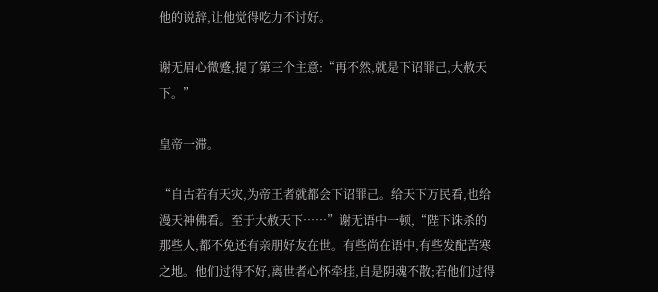他的说辞,让他觉得吃力不讨好。

谢无眉心微蹙,提了第三个主意:“再不然,就是下诏罪己,大赦天下。”

皇帝一滞。

“自古若有天灾,为帝王者就都会下诏罪己。给天下万民看,也给漫天神佛看。至于大赦天下……”谢无语中一顿,“陛下诛杀的那些人,都不免还有亲朋好友在世。有些尚在语中,有些发配苦寒之地。他们过得不好,离世者心怀牵挂,自是阴魂不散;若他们过得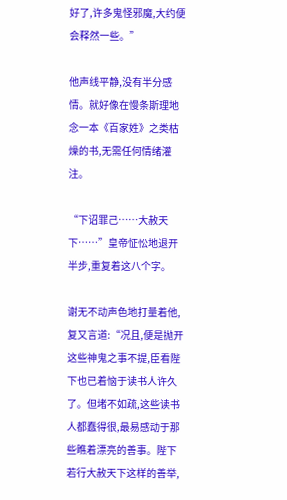好了,许多鬼怪邪魔,大约便会释然一些。”

他声线平静,没有半分感情。就好像在慢条斯理地念一本《百家姓》之类枯燥的书,无需任何情绪灌注。

“下诏罪己……大赦天下……”皇帝怔忪地退开半步,重复着这八个字。

谢无不动声色地打量着他,复又言道:“况且,便是抛开这些神鬼之事不提,臣看陛下也已着恼于读书人许久了。但堵不如疏,这些读书人都蠢得很,最易感动于那些瞧着漂亮的善事。陛下若行大赦天下这样的善举,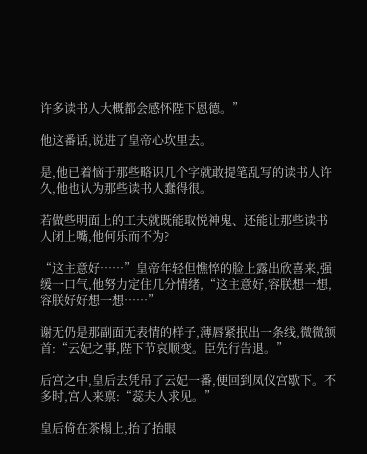许多读书人大概都会感怀陛下恩德。”

他这番话,说进了皇帝心坎里去。

是,他已着恼于那些略识几个字就敢提笔乱写的读书人许久,他也认为那些读书人蠢得很。

若做些明面上的工夫就既能取悦神鬼、还能让那些读书人闭上嘴,他何乐而不为?

“这主意好……”皇帝年轻但憔悴的脸上露出欣喜来,强缓一口气,他努力定住几分情绪,“这主意好,容朕想一想,容朕好好想一想……”

谢无仍是那副面无表情的样子,薄唇紧抿出一条线,微微颔首:“云妃之事,陛下节哀顺变。臣先行告退。”

后宫之中,皇后去凭吊了云妃一番,便回到凤仪宫歇下。不多时,宫人来禀:“蕊夫人求见。”

皇后倚在茶榻上,抬了抬眼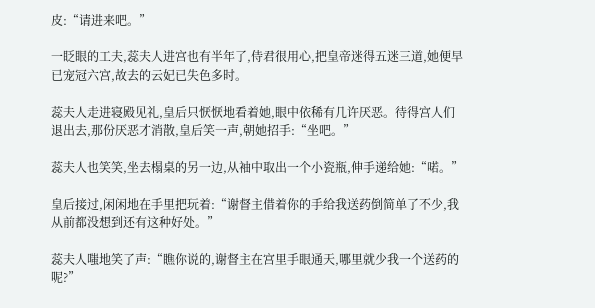皮:“请进来吧。”

一眨眼的工夫,蕊夫人进宫也有半年了,侍君很用心,把皇帝迷得五迷三道,她便早已宠冠六宫,故去的云妃已失色多时。

蕊夫人走进寝殿见礼,皇后只恹恹地看着她,眼中依稀有几许厌恶。待得宫人们退出去,那份厌恶才消散,皇后笑一声,朝她招手:“坐吧。”

蕊夫人也笑笑,坐去榻桌的另一边,从袖中取出一个小瓷瓶,伸手递给她:“喏。”

皇后接过,闲闲地在手里把玩着:“谢督主借着你的手给我送药倒简单了不少,我从前都没想到还有这种好处。”

蕊夫人嗤地笑了声:“瞧你说的,谢督主在宫里手眼通天,哪里就少我一个送药的呢?”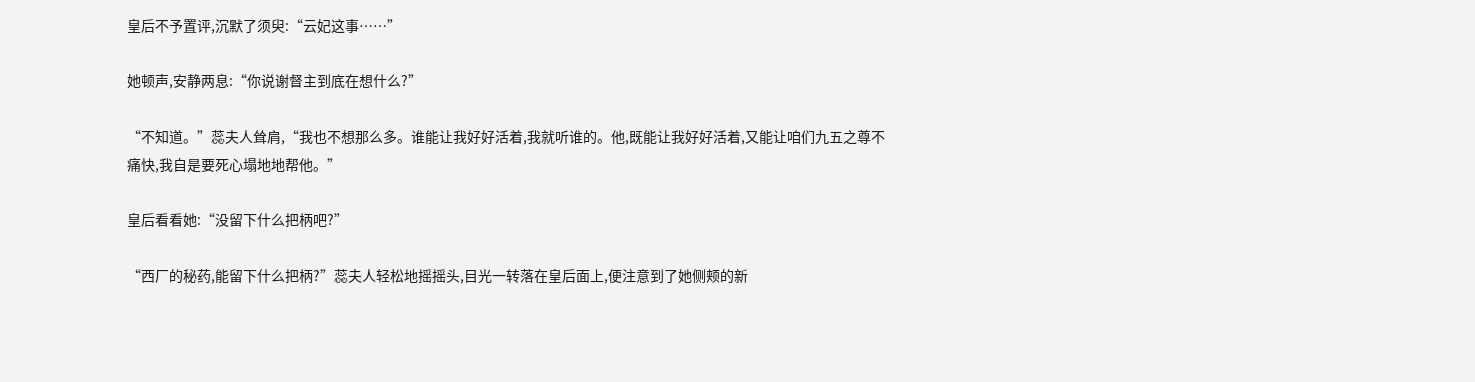皇后不予置评,沉默了须臾:“云妃这事……”

她顿声,安静两息:“你说谢督主到底在想什么?”

“不知道。”蕊夫人耸肩,“我也不想那么多。谁能让我好好活着,我就听谁的。他,既能让我好好活着,又能让咱们九五之尊不痛快,我自是要死心塌地地帮他。”

皇后看看她:“没留下什么把柄吧?”

“西厂的秘药,能留下什么把柄?”蕊夫人轻松地摇摇头,目光一转落在皇后面上,便注意到了她侧颊的新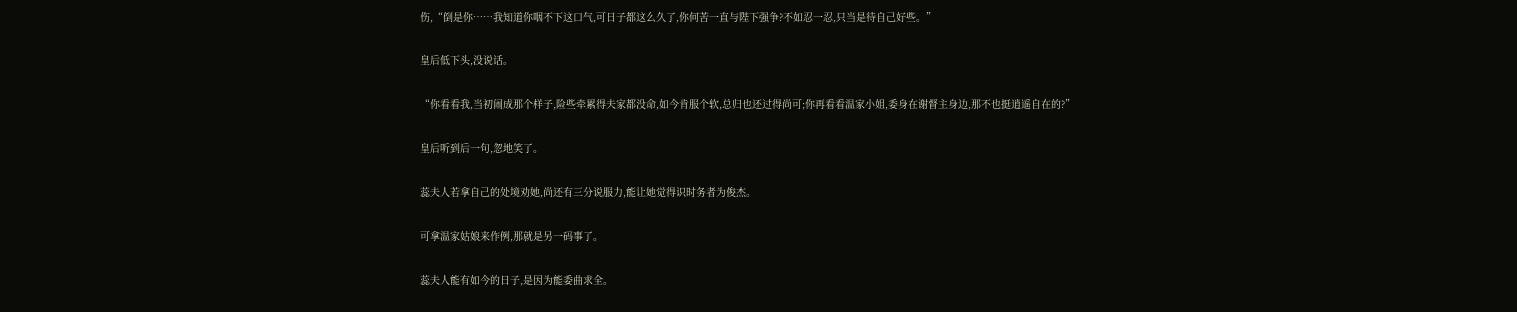伤,“倒是你……我知道你咽不下这口气,可日子都这么久了,你何苦一直与陛下强争?不如忍一忍,只当是待自己好些。”

皇后低下头,没说话。

“你看看我,当初闹成那个样子,险些牵累得夫家都没命,如今肯服个软,总归也还过得尚可;你再看看温家小姐,委身在谢督主身边,那不也挺逍遥自在的?”

皇后听到后一句,忽地笑了。

蕊夫人若拿自己的处境劝她,尚还有三分说服力,能让她觉得识时务者为俊杰。

可拿温家姑娘来作例,那就是另一码事了。

蕊夫人能有如今的日子,是因为能委曲求全。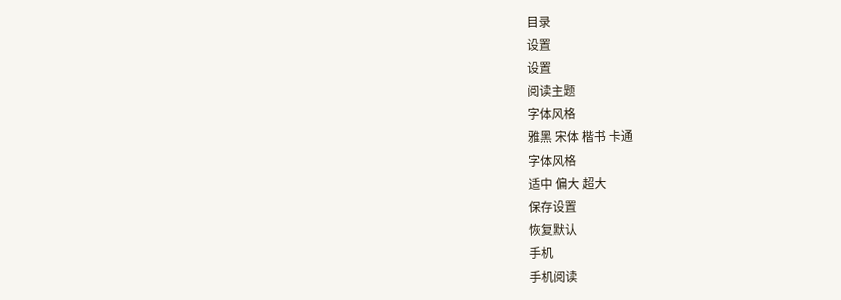目录
设置
设置
阅读主题
字体风格
雅黑 宋体 楷书 卡通
字体风格
适中 偏大 超大
保存设置
恢复默认
手机
手机阅读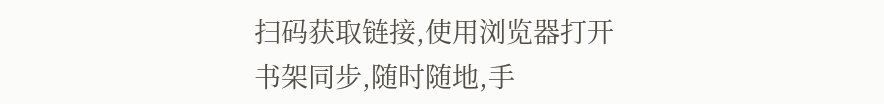扫码获取链接,使用浏览器打开
书架同步,随时随地,手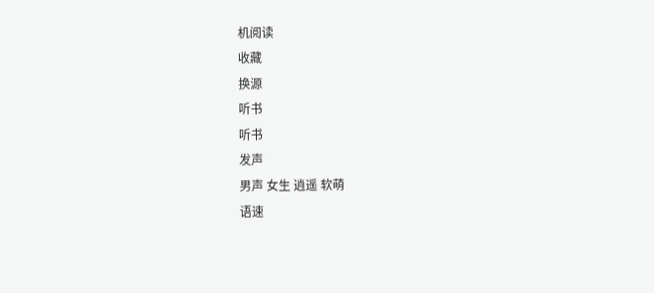机阅读
收藏
换源
听书
听书
发声
男声 女生 逍遥 软萌
语速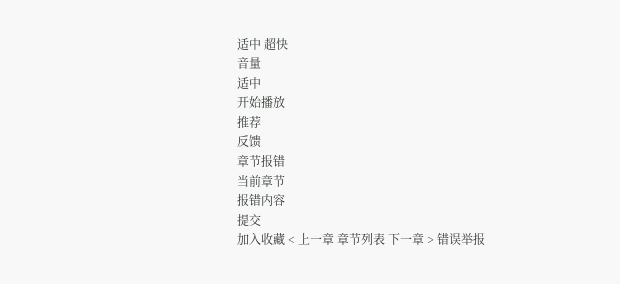适中 超快
音量
适中
开始播放
推荐
反馈
章节报错
当前章节
报错内容
提交
加入收藏 < 上一章 章节列表 下一章 > 错误举报